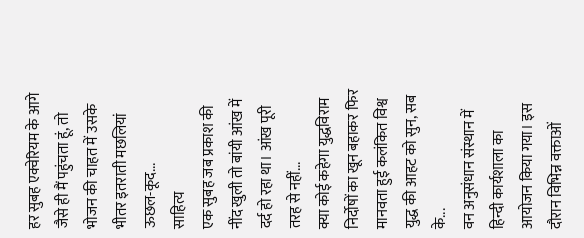हर सुबह एक्वेरियम के आगे जैसे ही मैं पहुंचता हूं, तो भोजन की चाहत में उसके भीतर इतराती मछलियां ऊछल-कूद...
साहित्य
एक सुबह जब प्रकाश की नींद खुली तो बांयी आंख में दर्द हो रहा था। आंख पूरी तरह से नहीं...
क्या कोई कहेगा युद्धविराम निर्दोषों का खून बहाकर फिर मानवता हुई कलंकित विश्व युद्ध की आहट को सुन, सब के...
वन अनुसंधान संस्थान में हिन्दी कार्यशाला का आयोजन किया गया। इस दौरान विभिन्न वक्ताओं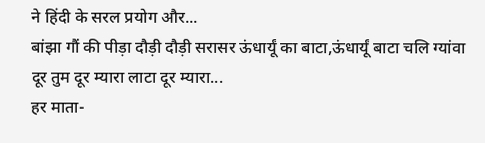ने हिंदी के सरल प्रयोग और...
बांझा गौं की पीड़ा दौड़ी दौड़ी सरासर ऊंधार्यूं का बाटा,ऊंधार्यूं बाटा चलि ग्यांवा दूर तुम दूर म्यारा लाटा दूर म्यारा...
हर माता-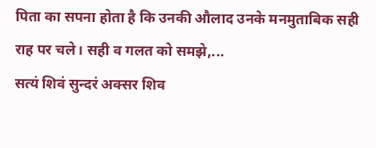पिता का सपना होता है कि उनकी औलाद उनके मनमुताबिक सही राह पर चले। सही व गलत को समझे,...
सत्यं शिवं सुन्दरं अक्सर शिव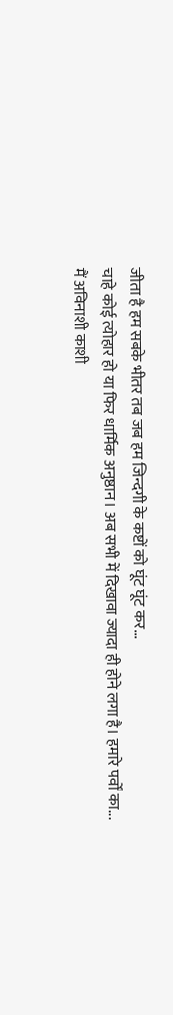जीता है हम सबके भीतर तब जब हम जिन्दगी के कष्टों को घूंट घूंट कर...
चाहे कोई त्योहार हो या फिर धार्मिक अनुष्ठान। अब सभी में दिखावा ज्यादा ही होने लगा है। हमारे पर्वों का...
मैं अविनाशी काशी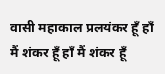वासी महाकाल प्रलयंकर हूँ हाँ मैं शंकर हूँ हाँ मैं शंकर हूँ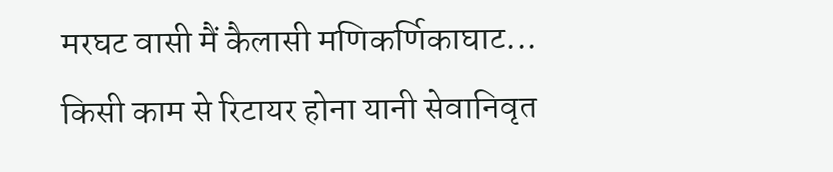मरघट वासी मैं कैलासी मणिकर्णिकाघाट...
किसी काम से रिटायर होना यानी सेवानिवृत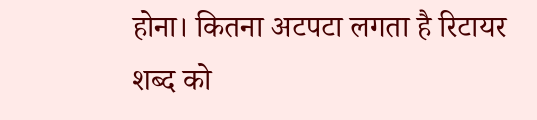होना। कितना अटपटा लगता है रिटायर शब्द को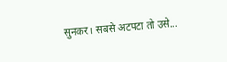सुनकर। सबसे अटपटा तो उसे...